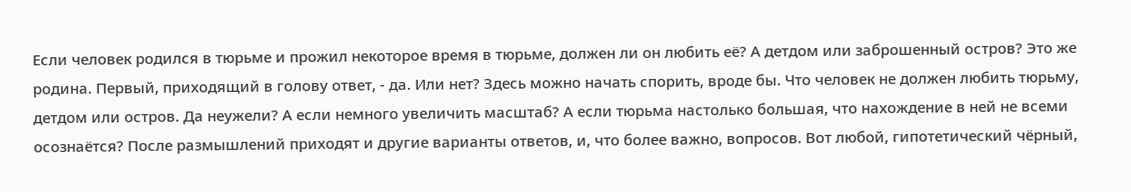Если человек родился в тюрьме и прожил некоторое время в тюрьме, должен ли он любить её? А детдом или заброшенный остров? Это же родина. Первый, приходящий в голову ответ, - да. Или нет? Здесь можно начать спорить, вроде бы. Что человек не должен любить тюрьму, детдом или остров. Да неужели? А если немного увеличить масштаб? А если тюрьма настолько большая, что нахождение в ней не всеми осознаётся? После размышлений приходят и другие варианты ответов, и, что более важно, вопросов. Вот любой, гипотетический чёрный,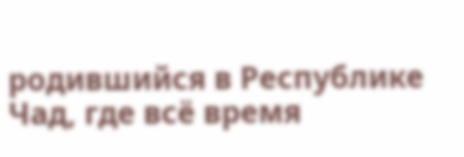родившийся в Республике Чад, где всё время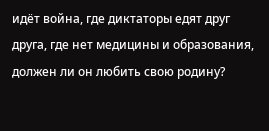идёт война, где диктаторы едят друг друга, где нет медицины и образования, должен ли он любить свою родину?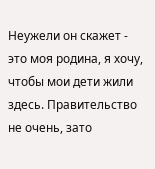Неужели он скажет - это моя родина, я хочу, чтобы мои дети жили здесь. Правительство не очень, зато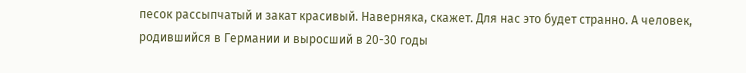песок рассыпчатый и закат красивый. Наверняка, скажет. Для нас это будет странно. А человек, родившийся в Германии и выросший в 20-30 годы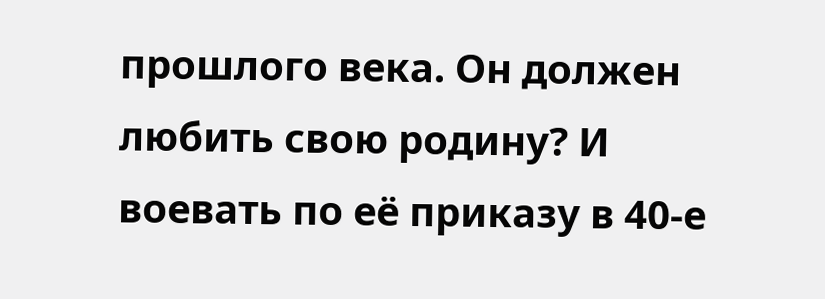прошлого века. Он должен любить свою родину? И воевать по её приказу в 40-е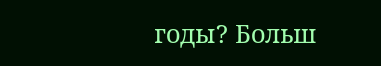годы? Больш